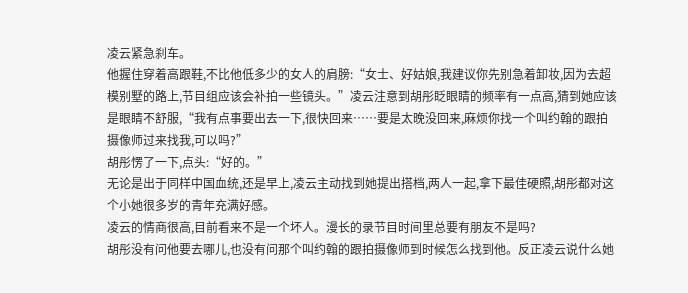凌云紧急刹车。
他握住穿着高跟鞋,不比他低多少的女人的肩膀:“女士、好姑娘,我建议你先别急着卸妆,因为去超模别墅的路上,节目组应该会补拍一些镜头。”凌云注意到胡彤眨眼睛的频率有一点高,猜到她应该是眼睛不舒服,“我有点事要出去一下,很快回来……要是太晚没回来,麻烦你找一个叫约翰的跟拍摄像师过来找我,可以吗?”
胡彤愣了一下,点头:“好的。”
无论是出于同样中国血统,还是早上,凌云主动找到她提出搭档,两人一起,拿下最佳硬照,胡彤都对这个小她很多岁的青年充满好感。
凌云的情商很高,目前看来不是一个坏人。漫长的录节目时间里总要有朋友不是吗?
胡彤没有问他要去哪儿,也没有问那个叫约翰的跟拍摄像师到时候怎么找到他。反正凌云说什么她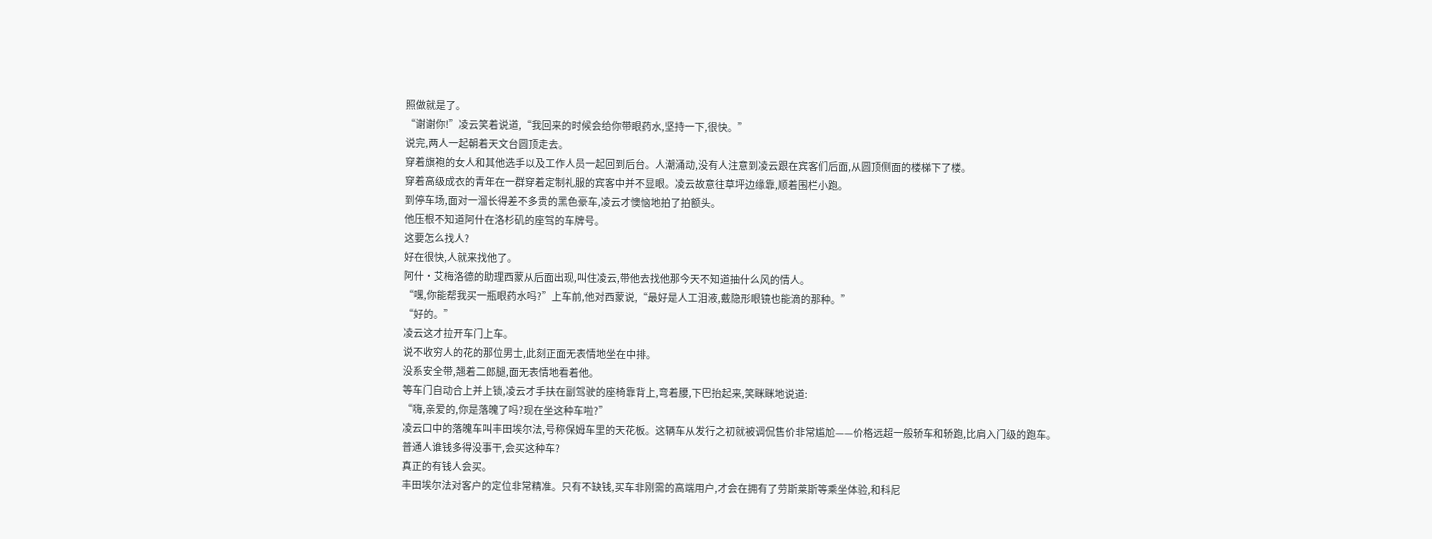照做就是了。
“谢谢你!”凌云笑着说道,“我回来的时候会给你带眼药水,坚持一下,很快。”
说完,两人一起朝着天文台圆顶走去。
穿着旗袍的女人和其他选手以及工作人员一起回到后台。人潮涌动,没有人注意到凌云跟在宾客们后面,从圆顶侧面的楼梯下了楼。
穿着高级成衣的青年在一群穿着定制礼服的宾客中并不显眼。凌云故意往草坪边缘靠,顺着围栏小跑。
到停车场,面对一溜长得差不多贵的黑色豪车,凌云才懊恼地拍了拍额头。
他压根不知道阿什在洛杉矶的座驾的车牌号。
这要怎么找人?
好在很快,人就来找他了。
阿什·艾梅洛德的助理西蒙从后面出现,叫住凌云,带他去找他那今天不知道抽什么风的情人。
“嘿,你能帮我买一瓶眼药水吗?”上车前,他对西蒙说,“最好是人工泪液,戴隐形眼镜也能滴的那种。”
“好的。”
凌云这才拉开车门上车。
说不收穷人的花的那位男士,此刻正面无表情地坐在中排。
没系安全带,翘着二郎腿,面无表情地看着他。
等车门自动合上并上锁,凌云才手扶在副驾驶的座椅靠背上,弯着腰,下巴抬起来,笑眯眯地说道:
“嗨,亲爱的,你是落魄了吗?现在坐这种车啦?”
凌云口中的落魄车叫丰田埃尔法,号称保姆车里的天花板。这辆车从发行之初就被调侃售价非常尴尬——价格远超一般轿车和轿跑,比肩入门级的跑车。
普通人谁钱多得没事干,会买这种车?
真正的有钱人会买。
丰田埃尔法对客户的定位非常精准。只有不缺钱,买车非刚需的高端用户,才会在拥有了劳斯莱斯等乘坐体验,和科尼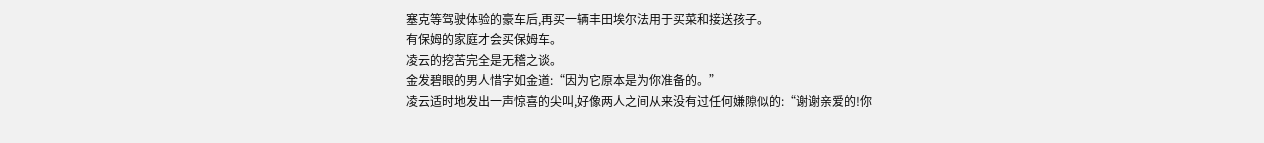塞克等驾驶体验的豪车后,再买一辆丰田埃尔法用于买菜和接送孩子。
有保姆的家庭才会买保姆车。
凌云的挖苦完全是无稽之谈。
金发碧眼的男人惜字如金道:“因为它原本是为你准备的。”
凌云适时地发出一声惊喜的尖叫,好像两人之间从来没有过任何嫌隙似的:“谢谢亲爱的!你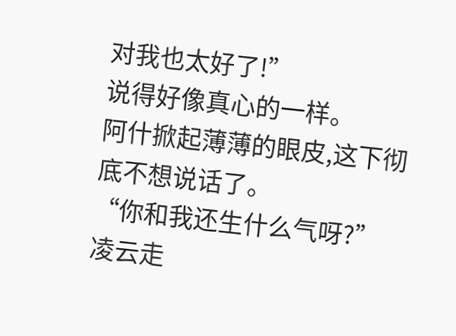对我也太好了!”
说得好像真心的一样。
阿什掀起薄薄的眼皮,这下彻底不想说话了。
“你和我还生什么气呀?”
凌云走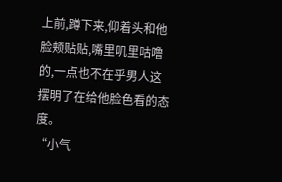上前,蹲下来,仰着头和他脸颊贴贴,嘴里叽里咕噜的,一点也不在乎男人这摆明了在给他脸色看的态度。
“小气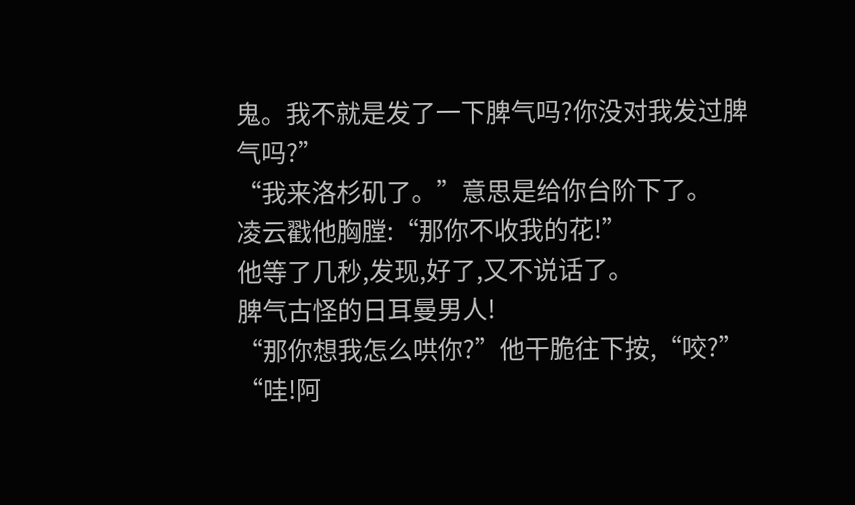鬼。我不就是发了一下脾气吗?你没对我发过脾气吗?”
“我来洛杉矶了。”意思是给你台阶下了。
凌云戳他胸膛:“那你不收我的花!”
他等了几秒,发现,好了,又不说话了。
脾气古怪的日耳曼男人!
“那你想我怎么哄你?”他干脆往下按,“咬?”
“哇!阿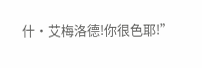什·艾梅洛德!你很色耶!”